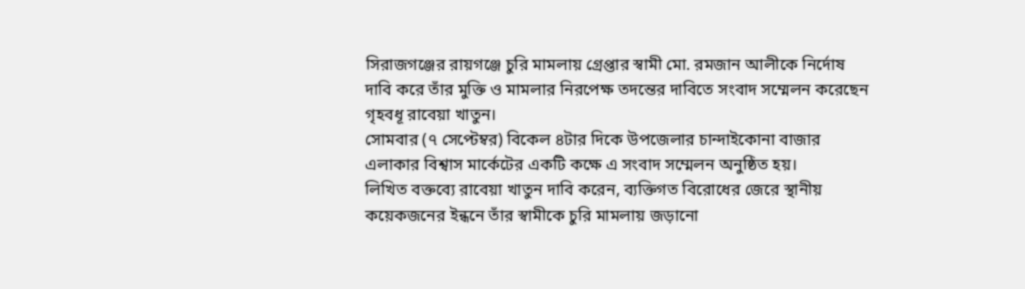সিরাজগঞ্জের রায়গঞ্জে চুরি মামলায় গ্রেপ্তার স্বামী মো. রমজান আলীকে নির্দোষ দাবি করে তাঁর মুক্তি ও মামলার নিরপেক্ষ তদন্তের দাবিতে সংবাদ সম্মেলন করেছেন গৃহবধূ রাবেয়া খাতুন।
সোমবার (৭ সেপ্টেম্বর) বিকেল ৪টার দিকে উপজেলার চান্দাইকোনা বাজার এলাকার বিশ্বাস মার্কেটের একটি কক্ষে এ সংবাদ সম্মেলন অনুষ্ঠিত হয়।
লিখিত বক্তব্যে রাবেয়া খাতুন দাবি করেন, ব্যক্তিগত বিরোধের জেরে স্থানীয় কয়েকজনের ইন্ধনে তাঁর স্বামীকে চুরি মামলায় জড়ানো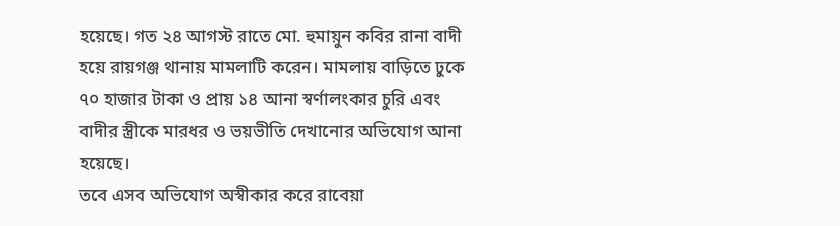হয়েছে। গত ২৪ আগস্ট রাতে মো. হুমায়ুন কবির রানা বাদী হয়ে রায়গঞ্জ থানায় মামলাটি করেন। মামলায় বাড়িতে ঢুকে ৭০ হাজার টাকা ও প্রায় ১৪ আনা স্বর্ণালংকার চুরি এবং বাদীর স্ত্রীকে মারধর ও ভয়ভীতি দেখানোর অভিযোগ আনা হয়েছে।
তবে এসব অভিযোগ অস্বীকার করে রাবেয়া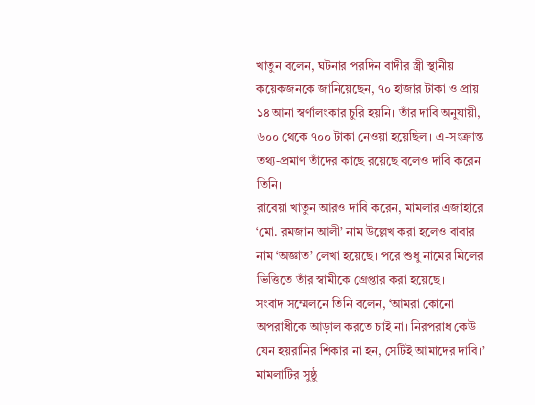খাতুন বলেন, ঘটনার পরদিন বাদীর স্ত্রী স্থানীয় কয়েকজনকে জানিয়েছেন, ৭০ হাজার টাকা ও প্রায় ১৪ আনা স্বর্ণালংকার চুরি হয়নি। তাঁর দাবি অনুযায়ী, ৬০০ থেকে ৭০০ টাকা নেওয়া হয়েছিল। এ-সংক্রান্ত তথ্য-প্রমাণ তাঁদের কাছে রয়েছে বলেও দাবি করেন তিনি।
রাবেয়া খাতুন আরও দাবি করেন, মামলার এজাহারে ‘মো. রমজান আলী’ নাম উল্লেখ করা হলেও বাবার নাম ‘অজ্ঞাত’ লেখা হয়েছে। পরে শুধু নামের মিলের ভিত্তিতে তাঁর স্বামীকে গ্রেপ্তার করা হয়েছে।
সংবাদ সম্মেলনে তিনি বলেন, ‘আমরা কোনো অপরাধীকে আড়াল করতে চাই না। নিরপরাধ কেউ যেন হয়রানির শিকার না হন, সেটিই আমাদের দাবি।’
মামলাটির সুষ্ঠু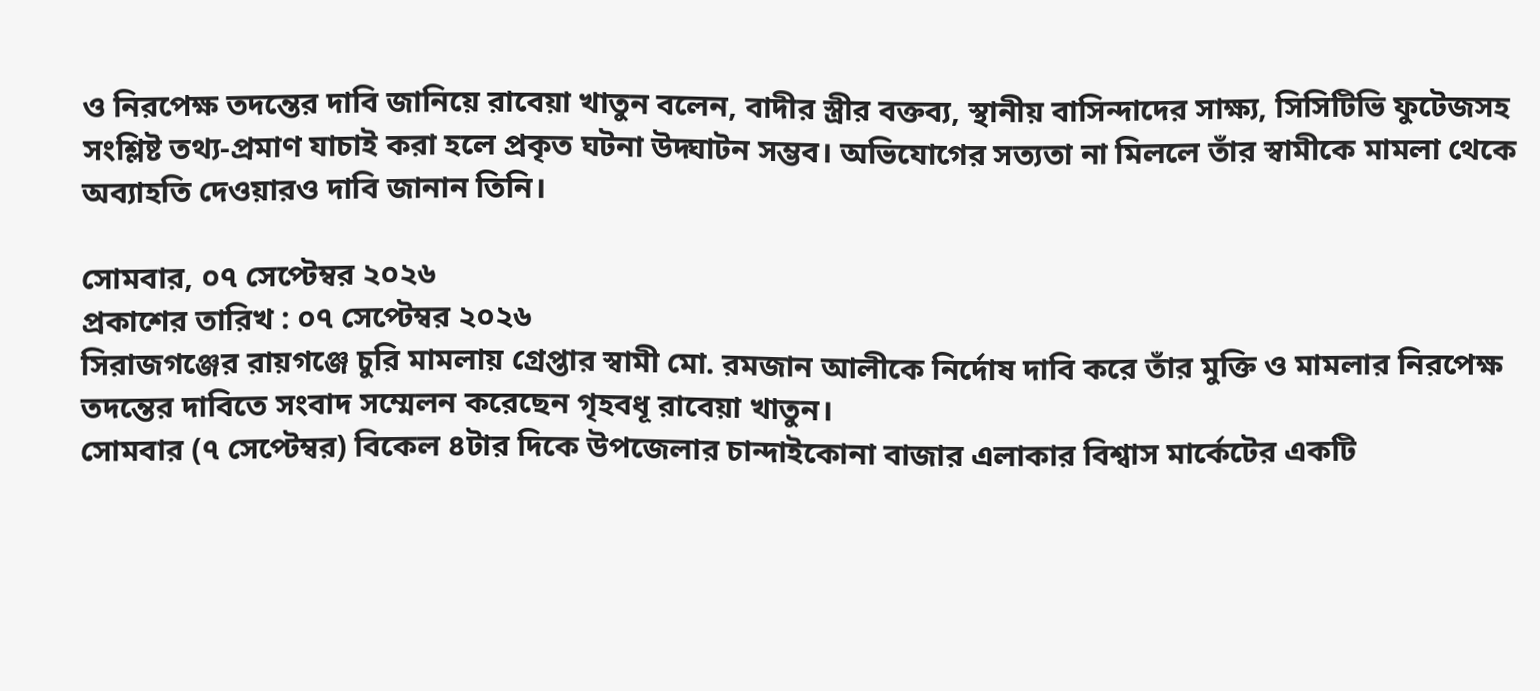ও নিরপেক্ষ তদন্তের দাবি জানিয়ে রাবেয়া খাতুন বলেন, বাদীর স্ত্রীর বক্তব্য, স্থানীয় বাসিন্দাদের সাক্ষ্য, সিসিটিভি ফুটেজসহ সংশ্লিষ্ট তথ্য-প্রমাণ যাচাই করা হলে প্রকৃত ঘটনা উদ্ঘাটন সম্ভব। অভিযোগের সত্যতা না মিললে তাঁর স্বামীকে মামলা থেকে অব্যাহতি দেওয়ারও দাবি জানান তিনি।

সোমবার, ০৭ সেপ্টেম্বর ২০২৬
প্রকাশের তারিখ : ০৭ সেপ্টেম্বর ২০২৬
সিরাজগঞ্জের রায়গঞ্জে চুরি মামলায় গ্রেপ্তার স্বামী মো. রমজান আলীকে নির্দোষ দাবি করে তাঁর মুক্তি ও মামলার নিরপেক্ষ তদন্তের দাবিতে সংবাদ সম্মেলন করেছেন গৃহবধূ রাবেয়া খাতুন।
সোমবার (৭ সেপ্টেম্বর) বিকেল ৪টার দিকে উপজেলার চান্দাইকোনা বাজার এলাকার বিশ্বাস মার্কেটের একটি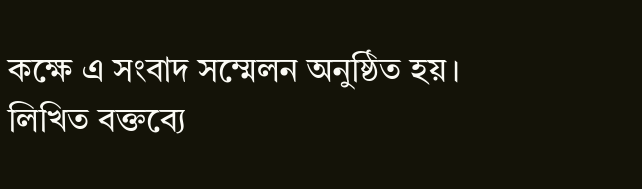কক্ষে এ সংবাদ সম্মেলন অনুষ্ঠিত হয়।
লিখিত বক্তব্যে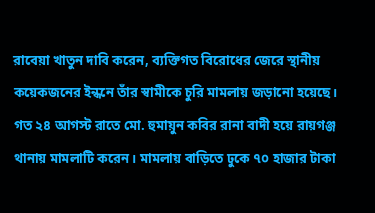রাবেয়া খাতুন দাবি করেন, ব্যক্তিগত বিরোধের জেরে স্থানীয় কয়েকজনের ইন্ধনে তাঁর স্বামীকে চুরি মামলায় জড়ানো হয়েছে। গত ২৪ আগস্ট রাতে মো. হুমায়ুন কবির রানা বাদী হয়ে রায়গঞ্জ থানায় মামলাটি করেন। মামলায় বাড়িতে ঢুকে ৭০ হাজার টাকা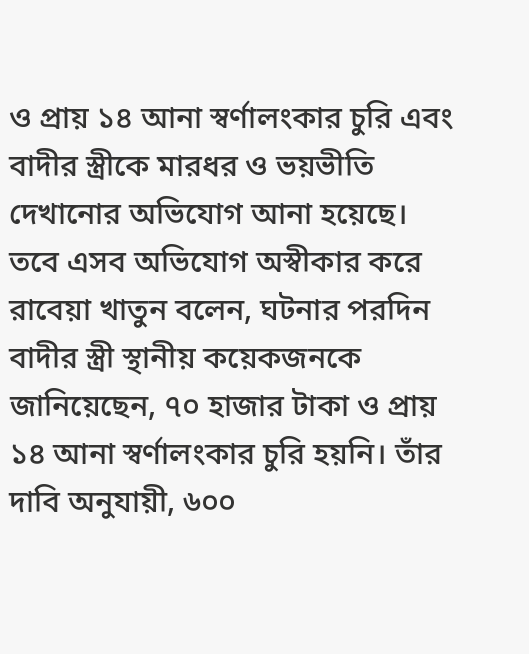ও প্রায় ১৪ আনা স্বর্ণালংকার চুরি এবং বাদীর স্ত্রীকে মারধর ও ভয়ভীতি দেখানোর অভিযোগ আনা হয়েছে।
তবে এসব অভিযোগ অস্বীকার করে রাবেয়া খাতুন বলেন, ঘটনার পরদিন বাদীর স্ত্রী স্থানীয় কয়েকজনকে জানিয়েছেন, ৭০ হাজার টাকা ও প্রায় ১৪ আনা স্বর্ণালংকার চুরি হয়নি। তাঁর দাবি অনুযায়ী, ৬০০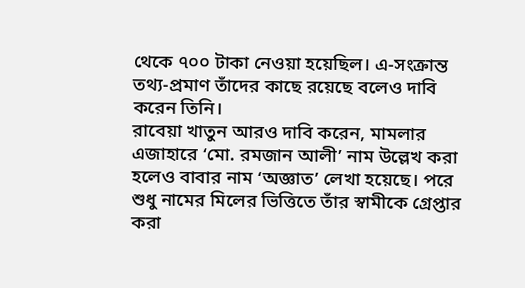থেকে ৭০০ টাকা নেওয়া হয়েছিল। এ-সংক্রান্ত তথ্য-প্রমাণ তাঁদের কাছে রয়েছে বলেও দাবি করেন তিনি।
রাবেয়া খাতুন আরও দাবি করেন, মামলার এজাহারে ‘মো. রমজান আলী’ নাম উল্লেখ করা হলেও বাবার নাম ‘অজ্ঞাত’ লেখা হয়েছে। পরে শুধু নামের মিলের ভিত্তিতে তাঁর স্বামীকে গ্রেপ্তার করা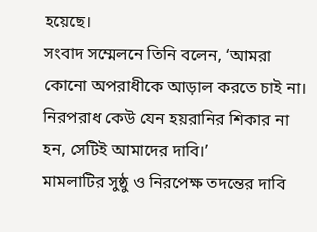হয়েছে।
সংবাদ সম্মেলনে তিনি বলেন, ‘আমরা কোনো অপরাধীকে আড়াল করতে চাই না। নিরপরাধ কেউ যেন হয়রানির শিকার না হন, সেটিই আমাদের দাবি।’
মামলাটির সুষ্ঠু ও নিরপেক্ষ তদন্তের দাবি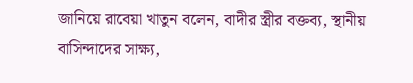জানিয়ে রাবেয়া খাতুন বলেন, বাদীর স্ত্রীর বক্তব্য, স্থানীয় বাসিন্দাদের সাক্ষ্য,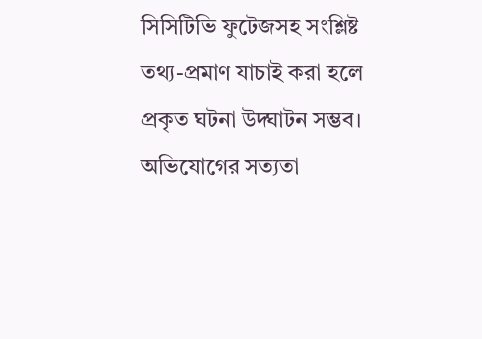সিসিটিভি ফুটেজসহ সংশ্লিষ্ট তথ্য-প্রমাণ যাচাই করা হলে প্রকৃত ঘটনা উদ্ঘাটন সম্ভব। অভিযোগের সত্যতা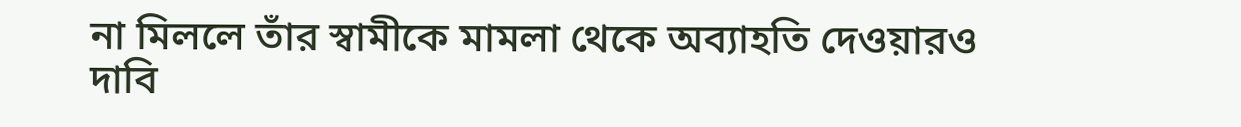না মিললে তাঁর স্বামীকে মামলা থেকে অব্যাহতি দেওয়ারও দাবি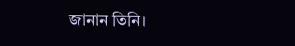জানান তিনি।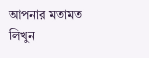আপনার মতামত লিখুন